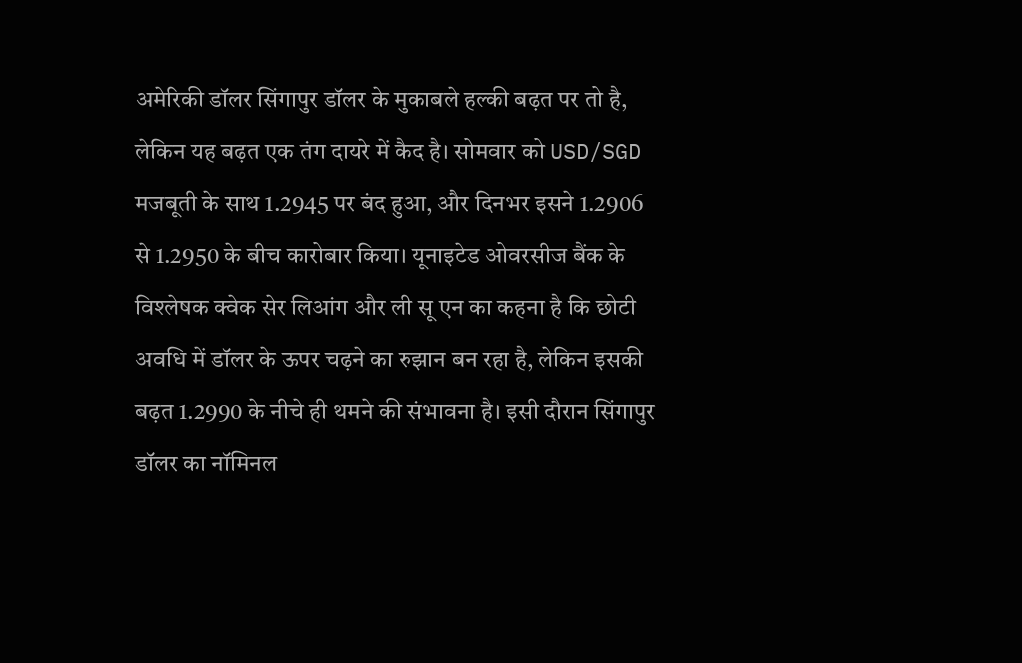अमेरिकी डॉलर सिंगापुर डॉलर के मुकाबले हल्की बढ़त पर तो है, लेकिन यह बढ़त एक तंग दायरे में कैद है। सोमवार को USD/SGD मजबूती के साथ 1.2945 पर बंद हुआ, और दिनभर इसने 1.2906 से 1.2950 के बीच कारोबार किया। यूनाइटेड ओवरसीज बैंक के विश्लेषक क्वेक सेर लिआंग और ली सू एन का कहना है कि छोटी अवधि में डॉलर के ऊपर चढ़ने का रुझान बन रहा है, लेकिन इसकी बढ़त 1.2990 के नीचे ही थमने की संभावना है। इसी दौरान सिंगापुर डॉलर का नॉमिनल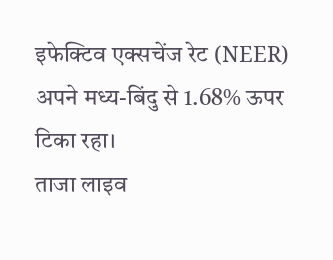इफेक्टिव एक्सचेंज रेट (NEER) अपने मध्य-बिंदु से 1.68% ऊपर टिका रहा।
ताजा लाइव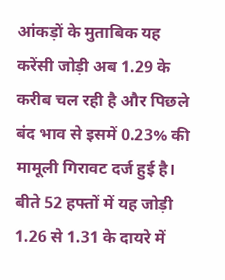आंकड़ों के मुताबिक यह करेंसी जोड़ी अब 1.29 के करीब चल रही है और पिछले बंद भाव से इसमें 0.23% की मामूली गिरावट दर्ज हुई है। बीते 52 हफ्तों में यह जोड़ी 1.26 से 1.31 के दायरे में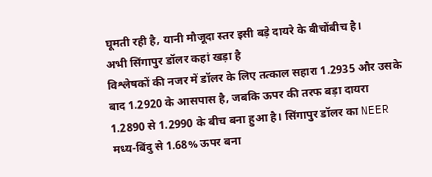घूमती रही है, यानी मौजूदा स्तर इसी बड़े दायरे के बीचोंबीच है।
अभी सिंगापुर डॉलर कहां खड़ा है
विश्लेषकों की नजर में डॉलर के लिए तत्काल सहारा 1.2935 और उसके बाद 1.2920 के आसपास है, जबकि ऊपर की तरफ बड़ा दायरा 1.2890 से 1.2990 के बीच बना हुआ है। सिंगापुर डॉलर का NEER मध्य-बिंदु से 1.68% ऊपर बना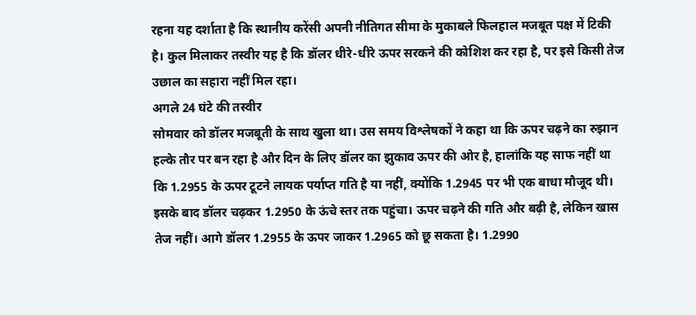रहना यह दर्शाता है कि स्थानीय करेंसी अपनी नीतिगत सीमा के मुकाबले फिलहाल मजबूत पक्ष में टिकी है। कुल मिलाकर तस्वीर यह है कि डॉलर धीरे-धीरे ऊपर सरकने की कोशिश कर रहा है, पर इसे किसी तेज उछाल का सहारा नहीं मिल रहा।
अगले 24 घंटे की तस्वीर
सोमवार को डॉलर मजबूती के साथ खुला था। उस समय विश्लेषकों ने कहा था कि ऊपर चढ़ने का रुझान हल्के तौर पर बन रहा है और दिन के लिए डॉलर का झुकाव ऊपर की ओर है, हालांकि यह साफ नहीं था कि 1.2955 के ऊपर टूटने लायक पर्याप्त गति है या नहीं, क्योंकि 1.2945 पर भी एक बाधा मौजूद थी। इसके बाद डॉलर चढ़कर 1.2950 के ऊंचे स्तर तक पहुंचा। ऊपर चढ़ने की गति और बढ़ी है, लेकिन खास तेज नहीं। आगे डॉलर 1.2955 के ऊपर जाकर 1.2965 को छू सकता है। 1.2990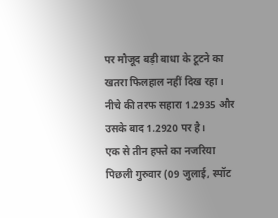पर मौजूद बड़ी बाधा के टूटने का खतरा फिलहाल नहीं दिख रहा। नीचे की तरफ सहारा 1.2935 और उसके बाद 1.2920 पर है।
एक से तीन हफ्ते का नजरिया
पिछली गुरुवार (09 जुलाई, स्पॉट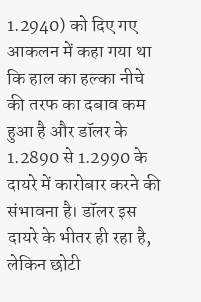1.2940) को दिए गए आकलन में कहा गया था कि हाल का हल्का नीचे की तरफ का दबाव कम हुआ है और डॉलर के 1.2890 से 1.2990 के दायरे में कारोबार करने की संभावना है। डॉलर इस दायरे के भीतर ही रहा है, लेकिन छोटी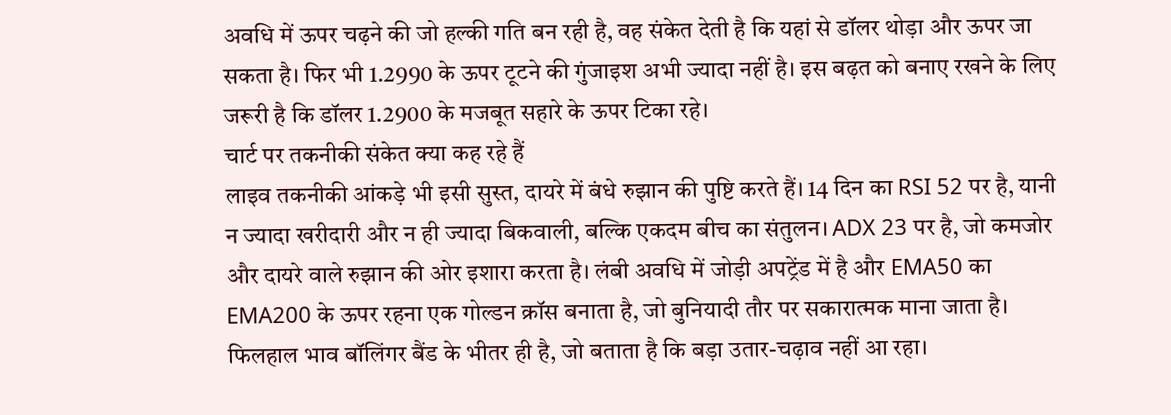अवधि में ऊपर चढ़ने की जो हल्की गति बन रही है, वह संकेत देती है कि यहां से डॉलर थोड़ा और ऊपर जा सकता है। फिर भी 1.2990 के ऊपर टूटने की गुंजाइश अभी ज्यादा नहीं है। इस बढ़त को बनाए रखने के लिए जरूरी है कि डॉलर 1.2900 के मजबूत सहारे के ऊपर टिका रहे।
चार्ट पर तकनीकी संकेत क्या कह रहे हैं
लाइव तकनीकी आंकड़े भी इसी सुस्त, दायरे में बंधे रुझान की पुष्टि करते हैं। 14 दिन का RSI 52 पर है, यानी न ज्यादा खरीदारी और न ही ज्यादा बिकवाली, बल्कि एकदम बीच का संतुलन। ADX 23 पर है, जो कमजोर और दायरे वाले रुझान की ओर इशारा करता है। लंबी अवधि में जोड़ी अपट्रेंड में है और EMA50 का EMA200 के ऊपर रहना एक गोल्डन क्रॉस बनाता है, जो बुनियादी तौर पर सकारात्मक माना जाता है। फिलहाल भाव बॉलिंगर बैंड के भीतर ही है, जो बताता है कि बड़ा उतार-चढ़ाव नहीं आ रहा।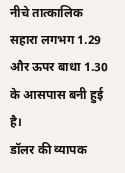नीचे तात्कालिक सहारा लगभग 1.29 और ऊपर बाधा 1.30 के आसपास बनी हुई है।
डॉलर की व्यापक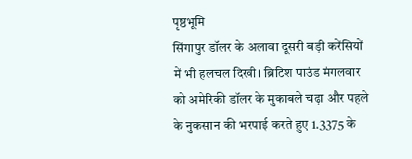पृष्ठभूमि
सिंगापुर डॉलर के अलावा दूसरी बड़ी करेंसियों में भी हलचल दिखी। ब्रिटिश पाउंड मंगलवार को अमेरिकी डॉलर के मुकाबले चढ़ा और पहले के नुकसान की भरपाई करते हुए 1.3375 के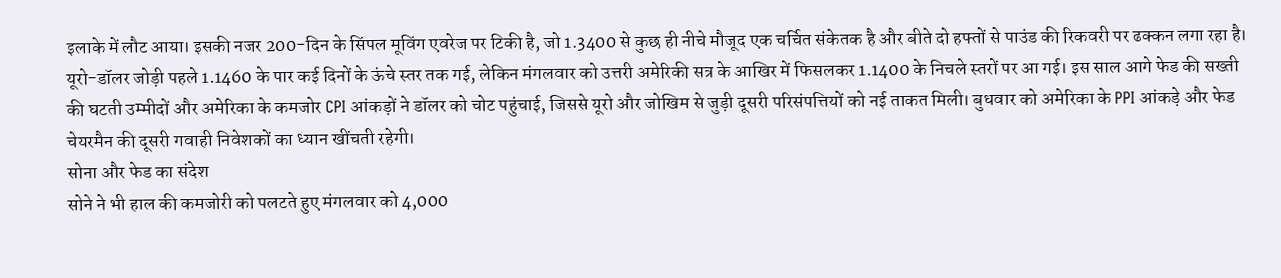इलाके में लौट आया। इसकी नजर 200-दिन के सिंपल मूविंग एवरेज पर टिकी है, जो 1.3400 से कुछ ही नीचे मौजूद एक चर्चित संकेतक है और बीते दो हफ्तों से पाउंड की रिकवरी पर ढक्कन लगा रहा है।
यूरो-डॉलर जोड़ी पहले 1.1460 के पार कई दिनों के ऊंचे स्तर तक गई, लेकिन मंगलवार को उत्तरी अमेरिकी सत्र के आखिर में फिसलकर 1.1400 के निचले स्तरों पर आ गई। इस साल आगे फेड की सख्ती की घटती उम्मीदों और अमेरिका के कमजोर CPI आंकड़ों ने डॉलर को चोट पहुंचाई, जिससे यूरो और जोखिम से जुड़ी दूसरी परिसंपत्तियों को नई ताकत मिली। बुधवार को अमेरिका के PPI आंकड़े और फेड चेयरमैन की दूसरी गवाही निवेशकों का ध्यान खींचती रहेगी।
सोना और फेड का संदेश
सोने ने भी हाल की कमजोरी को पलटते हुए मंगलवार को 4,000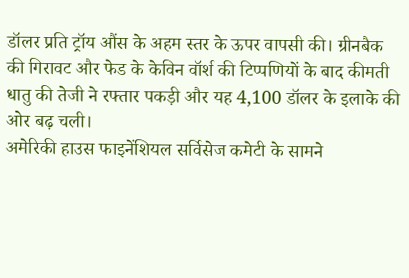डॉलर प्रति ट्रॉय औंस के अहम स्तर के ऊपर वापसी की। ग्रीनबैक की गिरावट और फेड के केविन वॉर्श की टिप्पणियों के बाद कीमती धातु की तेजी ने रफ्तार पकड़ी और यह 4,100 डॉलर के इलाके की ओर बढ़ चली।
अमेरिकी हाउस फाइनेंशियल सर्विसेज कमेटी के सामने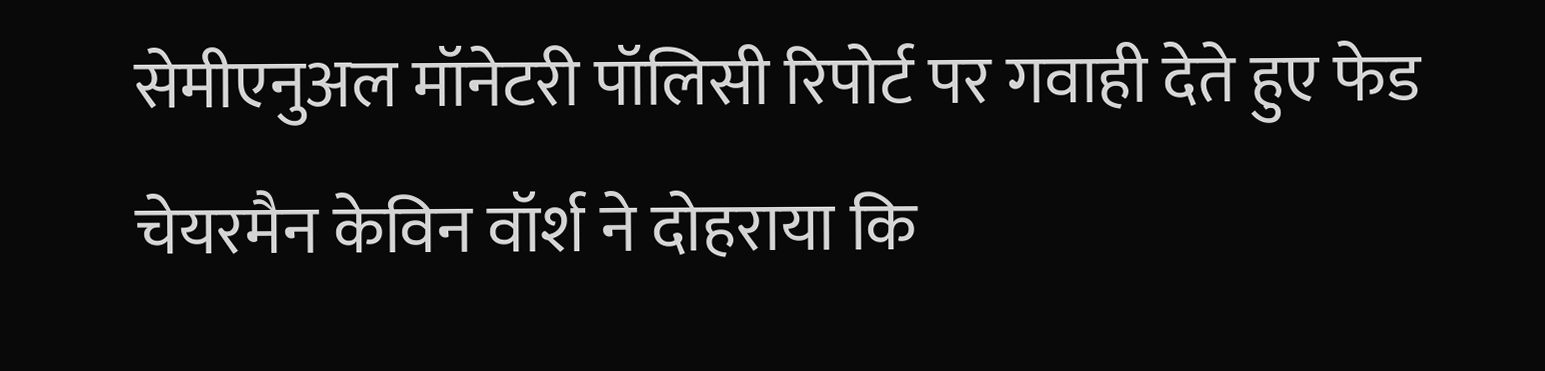सेमीएनुअल मॉनेटरी पॉलिसी रिपोर्ट पर गवाही देते हुए फेड चेयरमैन केविन वॉर्श ने दोहराया कि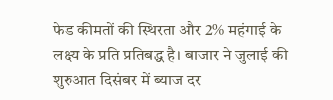फेड कीमतों की स्थिरता और 2% महंगाई के लक्ष्य के प्रति प्रतिबद्ध है। बाजार ने जुलाई की शुरुआत दिसंबर में ब्याज दर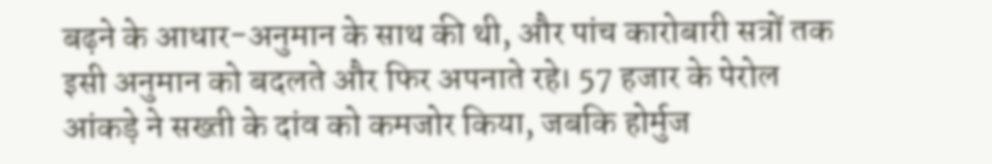बढ़ने के आधार-अनुमान के साथ की थी, और पांच कारोबारी सत्रों तक इसी अनुमान को बदलते और फिर अपनाते रहे। 57 हजार के पेरोल आंकड़े ने सख्ती के दांव को कमजोर किया, जबकि होर्मुज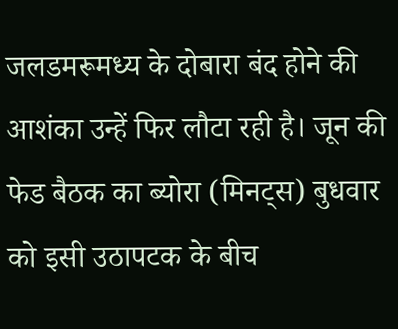जलडमरूमध्य के दोबारा बंद होने की आशंका उन्हें फिर लौटा रही है। जून की फेड बैठक का ब्योरा (मिनट्स) बुधवार को इसी उठापटक के बीच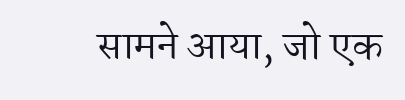सामने आया, जो एक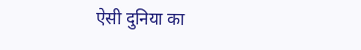ऐसी दुनिया का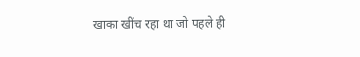खाका खींच रहा था जो पहले ही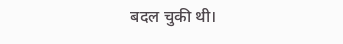बदल चुकी थी।